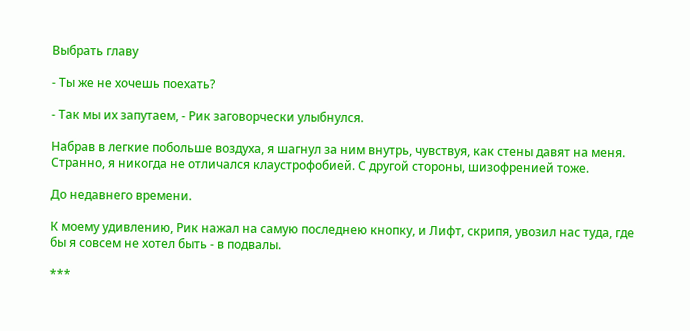Выбрать главу

- Ты же не хочешь поехать?

- Так мы их запутаем, - Рик заговорчески улыбнулся.

Набрав в легкие побольше воздуха, я шагнул за ним внутрь, чувствуя, как стены давят на меня. Странно, я никогда не отличался клаустрофобией. С другой стороны, шизофренией тоже.

До недавнего времени.

К моему удивлению, Рик нажал на самую последнею кнопку, и Лифт, скрипя, увозил нас туда, где бы я совсем не хотел быть - в подвалы.

***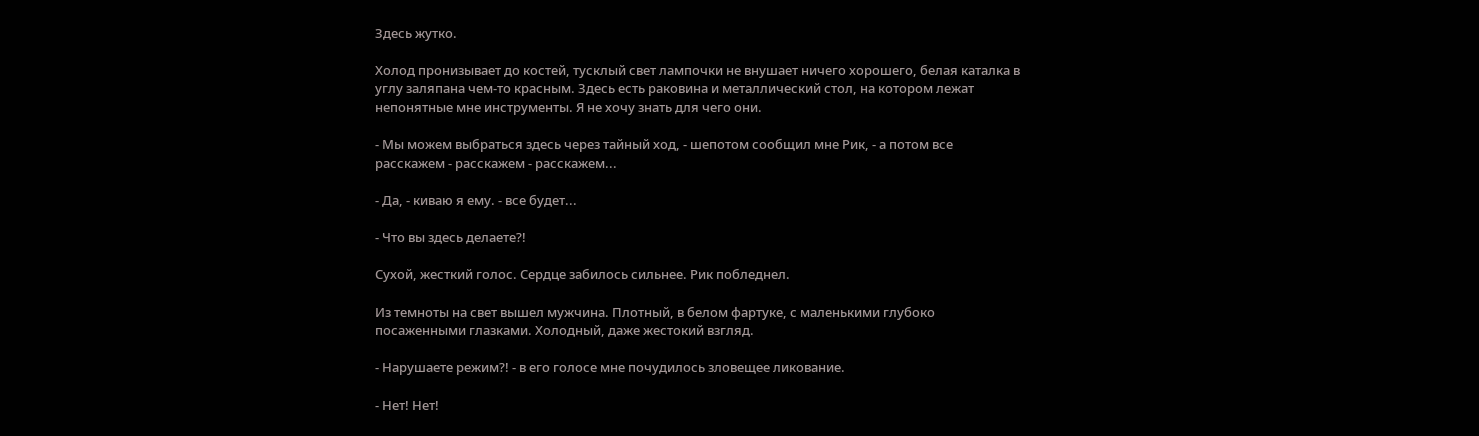Здесь жутко.

Холод пронизывает до костей, тусклый свет лампочки не внушает ничего хорошего, белая каталка в углу заляпана чем-то красным. Здесь есть раковина и металлический стол, на котором лежат непонятные мне инструменты. Я не хочу знать для чего они.

- Мы можем выбраться здесь через тайный ход, - шепотом сообщил мне Рик, - а потом все расскажем - расскажем - расскажем...

- Да, - киваю я ему. - все будет...

- Что вы здесь делаете?!

Сухой, жесткий голос. Сердце забилось сильнее. Рик побледнел.

Из темноты на свет вышел мужчина. Плотный, в белом фартуке, с маленькими глубоко посаженными глазками. Холодный, даже жестокий взгляд.

- Нарушаете режим?! - в его голосе мне почудилось зловещее ликование.

- Нет! Нет!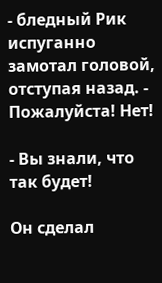- бледный Рик испуганно замотал головой, отступая назад. - Пожалуйста! Нет!

- Вы знали, что так будет!

Он сделал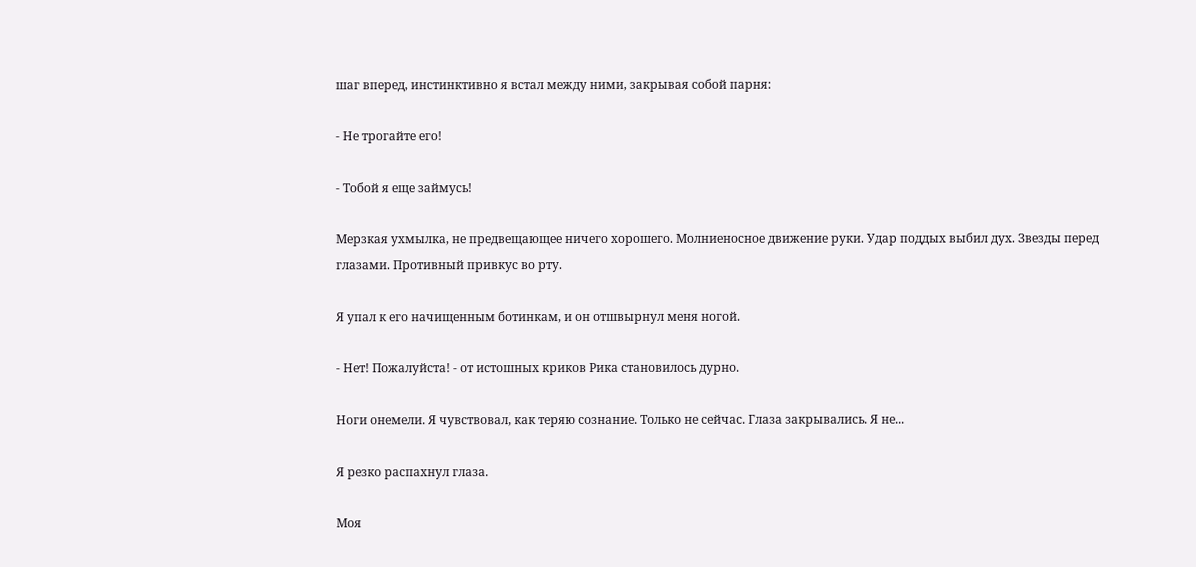шаг вперед, инстинктивно я встал между ними, закрывая собой парня:

- Не трогайте его!

- Тобой я еще займусь!

Мерзкая ухмылка, не предвещающее ничего хорошего. Молниеносное движение руки. Удар поддых выбил дух. Звезды перед глазами. Противный привкус во рту.

Я упал к его начищенным ботинкам, и он отшвырнул меня ногой.

- Нет! Пожалуйста! - от истошных криков Рика становилось дурно.

Ноги онемели. Я чувствовал, как теряю сознание. Только не сейчас. Глаза закрывались. Я не...

Я резко распахнул глаза.

Моя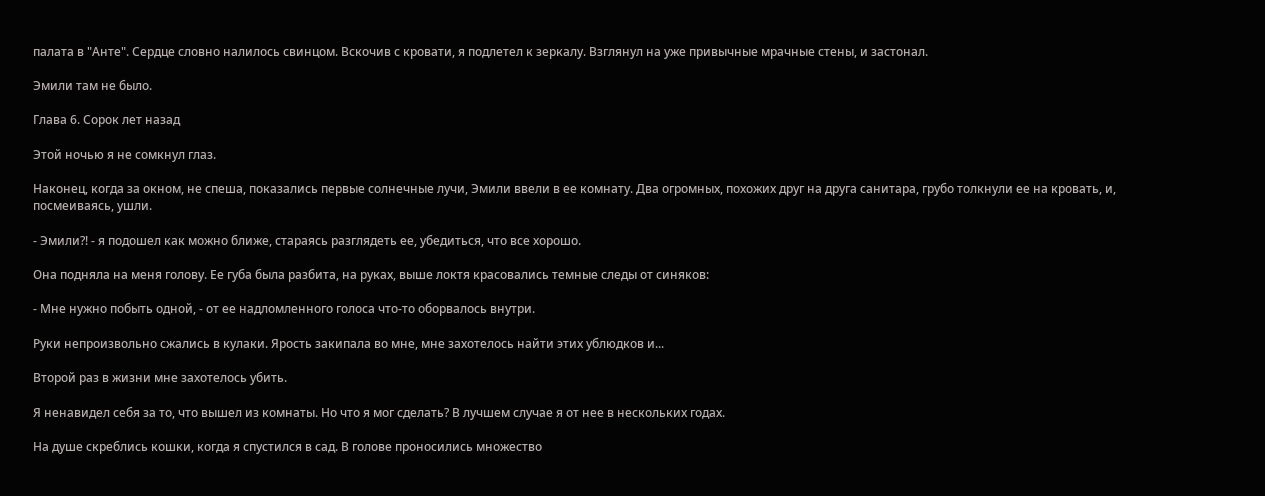палата в "Анте". Сердце словно налилось свинцом. Вскочив с кровати, я подлетел к зеркалу. Взглянул на уже привычные мрачные стены, и застонал.

Эмили там не было.

Глава 6. Сорок лет назад

Этой ночью я не сомкнул глаз.

Наконец, когда за окном, не спеша, показались первые солнечные лучи, Эмили ввели в ее комнату. Два огромных, похожих друг на друга санитара, грубо толкнули ее на кровать, и, посмеиваясь, ушли.

- Эмили?! - я подошел как можно ближе, стараясь разглядеть ее, убедиться, что все хорошо.

Она подняла на меня голову. Ее губа была разбита, на руках, выше локтя красовались темные следы от синяков:

- Мне нужно побыть одной, - от ее надломленного голоса что-то оборвалось внутри.

Руки непроизвольно сжались в кулаки. Ярость закипала во мне, мне захотелось найти этих ублюдков и...

Второй раз в жизни мне захотелось убить.

Я ненавидел себя за то, что вышел из комнаты. Но что я мог сделать? В лучшем случае я от нее в нескольких годах.

На душе скреблись кошки, когда я спустился в сад. В голове проносились множество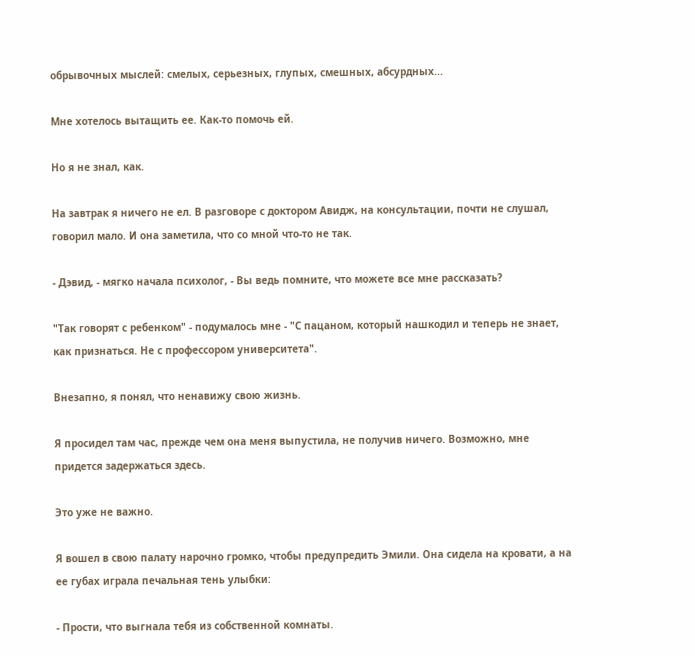обрывочных мыслей: смелых, серьезных, глупых, смешных, абсурдных...

Мне хотелось вытащить ее. Как-то помочь ей.

Но я не знал, как.

На завтрак я ничего не ел. В разговоре с доктором Авидж, на консультации, почти не слушал, говорил мало. И она заметила, что со мной что-то не так.

- Дэвид, - мягко начала психолог, - Вы ведь помните, что можете все мне рассказать?

"Так говорят с ребенком" - подумалось мне - "С пацаном, который нашкодил и теперь не знает, как признаться. Не с профессором университета".

Внезапно, я понял, что ненавижу свою жизнь.

Я просидел там час, прежде чем она меня выпустила, не получив ничего. Возможно, мне придется задержаться здесь.

Это уже не важно.

Я вошел в свою палату нарочно громко, чтобы предупредить Эмили. Она сидела на кровати, а на ее губах играла печальная тень улыбки:

- Прости, что выгнала тебя из собственной комнаты.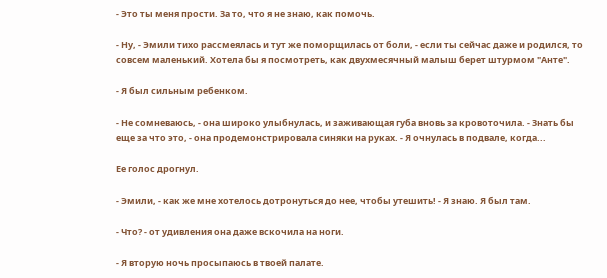- Это ты меня прости. За то, что я не знаю, как помочь.

- Ну, - Эмили тихо рассмеялась и тут же поморщилась от боли, - если ты сейчас даже и родился, то совсем маленький. Хотела бы я посмотреть, как двухмесячный малыш берет штурмом "Анте".

- Я был сильным ребенком.

- Не сомневаюсь, - она широко улыбнулась, и заживающая губа вновь за кровоточила. - Знать бы еще за что это, - она продемонстрировала синяки на руках. - Я очнулась в подвале, когда...

Ее голос дрогнул.

- Эмили, - как же мне хотелось дотронуться до нее, чтобы утешить! - Я знаю. Я был там.

- Что? - от удивления она даже вскочила на ноги.

- Я вторую ночь просыпаюсь в твоей палате.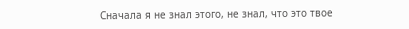Сначала я не знал этого, не знал, что это твое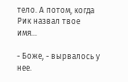тело. А потом, когда Рик назвал твое имя...

- Боже, - вырвалось у нее.